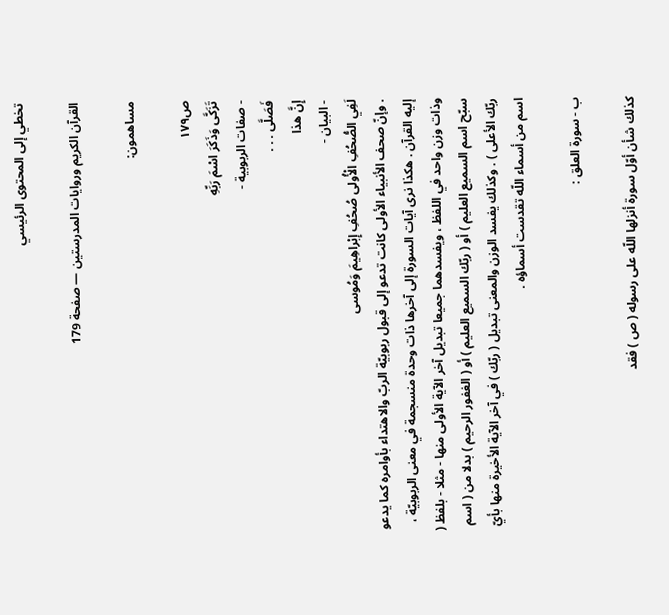تخطي إلى المحتوى الرئيسي

القرآن الكريم وروايات المدرستين — صفحة 179

مساهمون:

ص١٧٩
تَزَكَّى وَذَكَرَ اسْمَ رَبِّهِ
- صفات الربوبية -
فَصَلَّى . . .
إِنَّ هذا
- البيان -
لَفِي الصُّحُفِ الْأُولى صُحُفِ إِبْراهِيمَ وَمُوسى
. وإنّ صحف الأنبياء الأولى كانت تدعو إلى قبول ربوبيّة الربّ والاهتداء بأوامره كما يدعو إليه القرآن . هكذا نرى آيات السورة إلى آخرها ذات وحدة منسجمة في معنى الربوبيّة ، وذات وزن واحد في اللفظ ، ويفسدهما جميعا تبديل آخر الآية الأولى منها - مثلا - بلفظ ( سبّح اسم السميع العليم ) أو ( ربّك السميع العليم ) أو ( الغفور الرحيم ) بدلا من ( اسم ربّك الأعلى ) . وكذلك يفسد الوزن والمعنى تبديل ( ربّك ) في آخر الآية الأخيرة منها بأيّ اسم من أسماء اللّه تقدست أسماؤه .

ب - سورة العلق :

كذلك شأن أوّل سورة أنزلها اللّه على رسوله ( ص ) فقد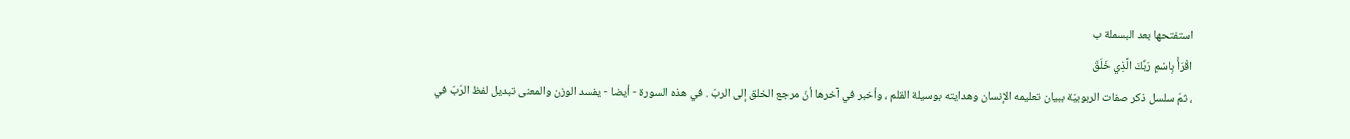استفتحها بعد البسملة ب
اقْرَأْ بِاسْمِ رَبِّكَ الَّذِي خَلَقَ
، ثمّ سلسل ذكر صفات الربوبيّة ببيان تعليمه الإنسان وهدايته بوسيلة القلم ، وأخبر في آخرها أنّ مرجع الخلق إلى الربّ . في هذه السورة - أيضا - يفسد الوزن والمعنى تبديل لفظ الرّبّ في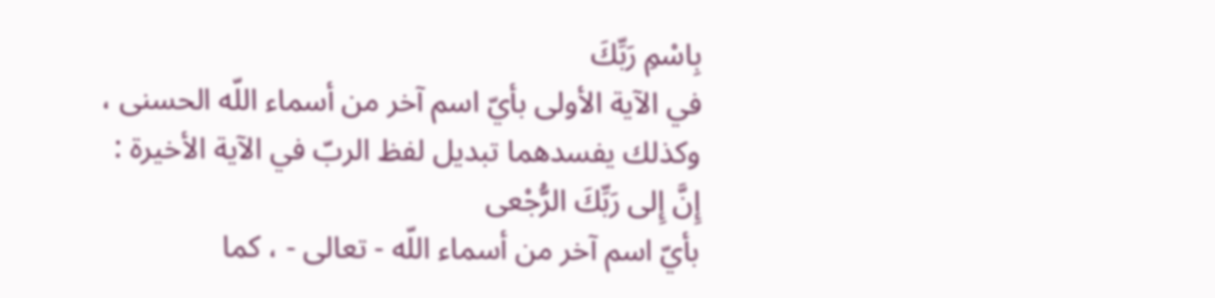بِاسْمِ رَبِّكَ
في الآية الأولى بأيّ اسم آخر من أسماء اللّه الحسنى ، وكذلك يفسدهما تبديل لفظ الربّ في الآية الأخيرة :
إِنَّ إِلى رَبِّكَ الرُّجْعى
بأيّ اسم آخر من أسماء اللّه - تعالى - ، كما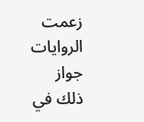زعمت الروايات جواز ذلك في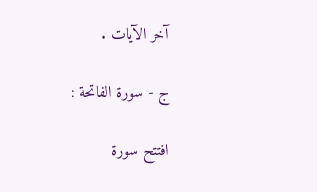آخر الآيات .

ج - سورة الفاتحة :

افتتح سورة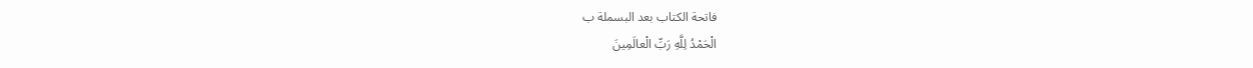فاتحة الكتاب بعد البسملة ب
الْحَمْدُ لِلَّهِ رَبِّ الْعالَمِينَ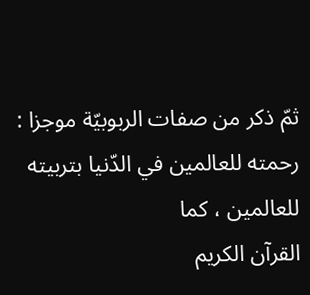ثمّ ذكر من صفات الربوبيّة موجزا : رحمته للعالمين في الدّنيا بتربيته للعالمين ، كما
القرآن الكريم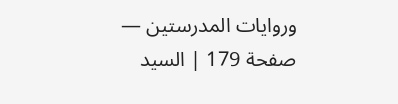وروايات المدرستين — صفحة 179 | السيد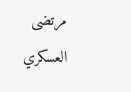مرتضى العسكري